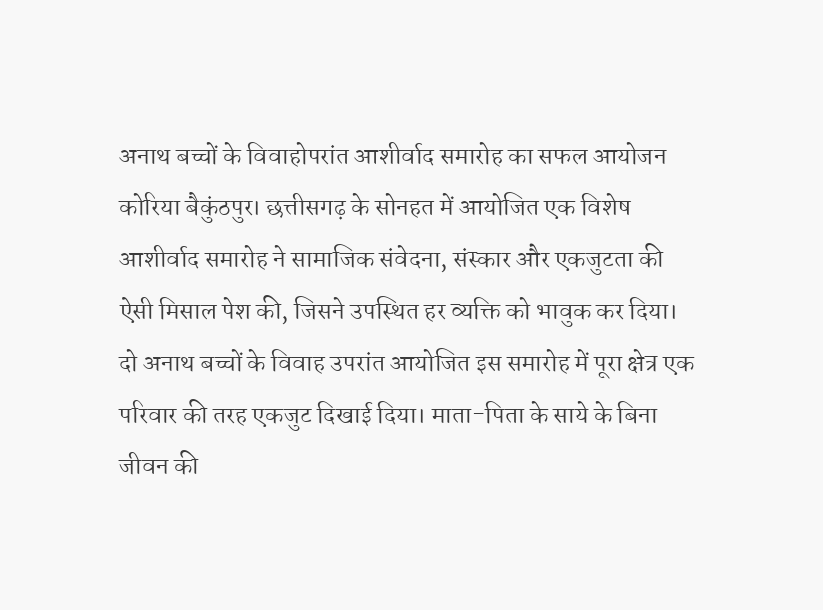अनाथ बच्चों के विवाहोपरांत आशीर्वाद समारोह का सफल आयोजन
कोरिया बैकुंठपुर। छत्तीसगढ़ के सोनहत में आयोजित एक विशेष आशीर्वाद समारोह ने सामाजिक संवेदना, संस्कार और एकजुटता की ऐसी मिसाल पेश की, जिसने उपस्थित हर व्यक्ति को भावुक कर दिया। दो अनाथ बच्चों के विवाह उपरांत आयोजित इस समारोह में पूरा क्षेत्र एक परिवार की तरह एकजुट दिखाई दिया। माता-पिता के साये के बिना जीवन की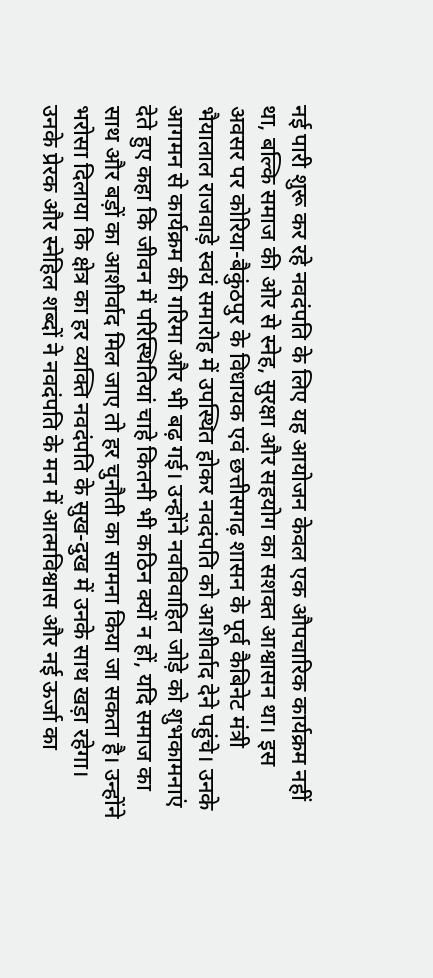नई पारी शुरू कर रहे नवदंपति के लिए यह आयोजन केवल एक औपचारिक कार्यक्रम नहीं था, बल्कि समाज की ओर से स्नेह, सुरक्षा और सहयोग का सशक्त आश्वासन था। इस अवसर पर कोरिया-बैकुंठपुर के विधायक एवं छत्तीसगढ़ शासन के पूर्व कैबिनेट मंत्री भैयालाल राजवाड़े स्वयं समारोह में उपस्थित होकर नवदंपति को आशीर्वाद देने पहुंचे। उनके आगमन से कार्यक्रम की गरिमा और भी बढ़ गई। उन्होंने नवविवाहित जोड़े को शुभकामनाएं देते हुए कहा कि जीवन में परिस्थितियां चाहे कितनी भी कठिन क्यों न हों, यदि समाज का साथ और बड़ों का आशीर्वाद मिल जाए तो हर चुनौती का सामना किया जा सकता है। उन्होंने भरोसा दिलाया कि क्षेत्र का हर व्यक्ति नवदंपति के सुख-दुख में उनके साथ खड़ा रहेगा। उनके प्रेरक और स्नेहिल शब्दों ने नवदंपति के मन में आत्मविश्वास और नई ऊर्जा का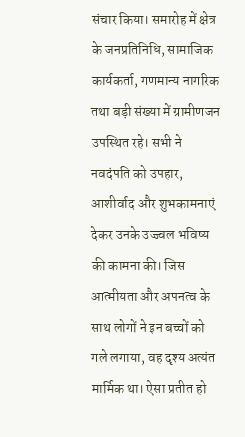संचार किया। समारोह में क्षेत्र के जनप्रतिनिधि, सामाजिक कार्यकर्ता, गणमान्य नागरिक तथा बड़ी संख्या में ग्रामीणजन उपस्थित रहे। सभी ने नवदंपति को उपहार, आशीर्वाद और शुभकामनाएं देकर उनके उज्ज्वल भविष्य की कामना की। जिस आत्मीयता और अपनत्व के साथ लोगों ने इन बच्चों को गले लगाया, वह दृश्य अत्यंत मार्मिक था। ऐसा प्रतीत हो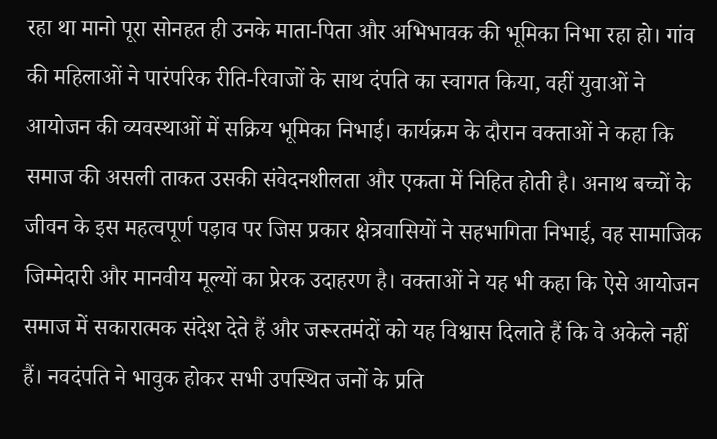रहा था मानो पूरा सोनहत ही उनके माता-पिता और अभिभावक की भूमिका निभा रहा हो। गांव की महिलाओं ने पारंपरिक रीति-रिवाजों के साथ दंपति का स्वागत किया, वहीं युवाओं ने आयोजन की व्यवस्थाओं में सक्रिय भूमिका निभाई। कार्यक्रम के दौरान वक्ताओं ने कहा कि समाज की असली ताकत उसकी संवेदनशीलता और एकता में निहित होती है। अनाथ बच्चों के जीवन के इस महत्वपूर्ण पड़ाव पर जिस प्रकार क्षेत्रवासियों ने सहभागिता निभाई, वह सामाजिक जिम्मेदारी और मानवीय मूल्यों का प्रेरक उदाहरण है। वक्ताओं ने यह भी कहा कि ऐसे आयोजन समाज में सकारात्मक संदेश देते हैं और जरूरतमंदों को यह विश्वास दिलाते हैं कि वे अकेले नहीं हैं। नवदंपति ने भावुक होकर सभी उपस्थित जनों के प्रति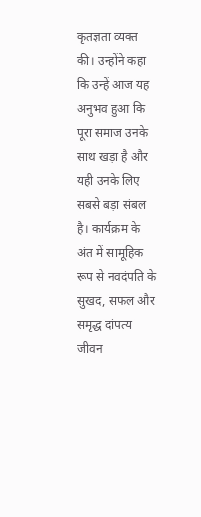कृतज्ञता व्यक्त की। उन्होंने कहा कि उन्हें आज यह अनुभव हुआ कि पूरा समाज उनके साथ खड़ा है और यही उनके लिए सबसे बड़ा संबल है। कार्यक्रम के अंत में सामूहिक रूप से नवदंपति के सुखद, सफल और समृद्ध दांपत्य जीवन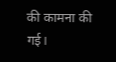की कामना की गई।